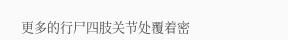更多的行尸四肢关节处覆着密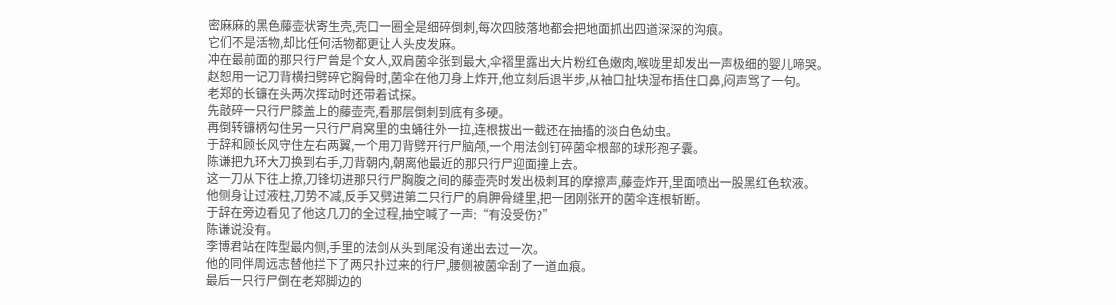密麻麻的黑色藤壶状寄生壳,壳口一圈全是细碎倒刺,每次四肢落地都会把地面抓出四道深深的沟痕。
它们不是活物,却比任何活物都更让人头皮发麻。
冲在最前面的那只行尸曾是个女人,双肩菌伞张到最大,伞褶里露出大片粉红色嫩肉,喉咙里却发出一声极细的婴儿啼哭。
赵恕用一记刀背横扫劈碎它胸骨时,菌伞在他刀身上炸开,他立刻后退半步,从袖口扯块湿布捂住口鼻,闷声骂了一句。
老郑的长镰在头两次挥动时还带着试探。
先敲碎一只行尸膝盖上的藤壶壳,看那层倒刺到底有多硬。
再倒转镰柄勾住另一只行尸肩窝里的虫蛹往外一拉,连根拔出一截还在抽搐的淡白色幼虫。
于辞和顾长风守住左右两翼,一个用刀背劈开行尸脑颅,一个用法剑钉碎菌伞根部的球形孢子囊。
陈谦把九环大刀换到右手,刀背朝内,朝离他最近的那只行尸迎面撞上去。
这一刀从下往上撩,刀锋切进那只行尸胸腹之间的藤壶壳时发出极刺耳的摩擦声,藤壶炸开,里面喷出一股黑红色软液。
他侧身让过液柱,刀势不减,反手又劈进第二只行尸的肩胛骨缝里,把一团刚张开的菌伞连根斩断。
于辞在旁边看见了他这几刀的全过程,抽空喊了一声:“有没受伤?”
陈谦说没有。
李博君站在阵型最内侧,手里的法剑从头到尾没有递出去过一次。
他的同伴周远志替他拦下了两只扑过来的行尸,腰侧被菌伞刮了一道血痕。
最后一只行尸倒在老郑脚边的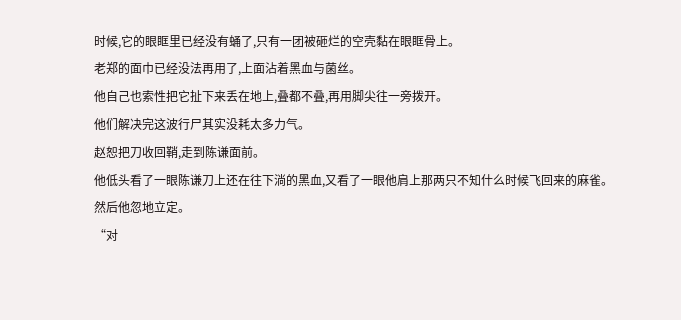时候,它的眼眶里已经没有蛹了,只有一团被砸烂的空壳黏在眼眶骨上。
老郑的面巾已经没法再用了,上面沾着黑血与菌丝。
他自己也索性把它扯下来丢在地上,叠都不叠,再用脚尖往一旁拨开。
他们解决完这波行尸其实没耗太多力气。
赵恕把刀收回鞘,走到陈谦面前。
他低头看了一眼陈谦刀上还在往下淌的黑血,又看了一眼他肩上那两只不知什么时候飞回来的麻雀。
然后他忽地立定。
“对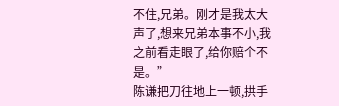不住,兄弟。刚才是我太大声了,想来兄弟本事不小,我之前看走眼了,给你赔个不是。”
陈谦把刀往地上一顿,拱手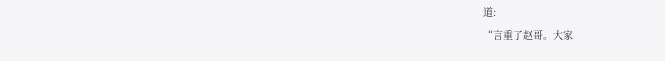道:
“言重了赵哥。大家